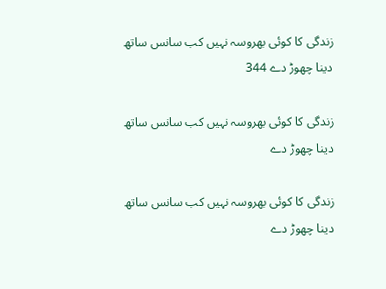زندگی کا کوئی بھروسہ نہیں کب سانس ساتھ دینا چھوڑ دے 344

زندگی کا کوئی بھروسہ نہیں کب سانس ساتھ دینا چھوڑ دے

زندگی کا کوئی بھروسہ نہیں کب سانس ساتھ دینا چھوڑ دے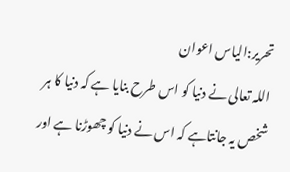تحریر:الیاس اعوان
اللہ تعالی نے دنیا کو اس طرح بنایا ہے کہ دنیا کا ہر شخص یہ جانتاہے کہ اس نے دنیا کو چھوڑنا ہے اور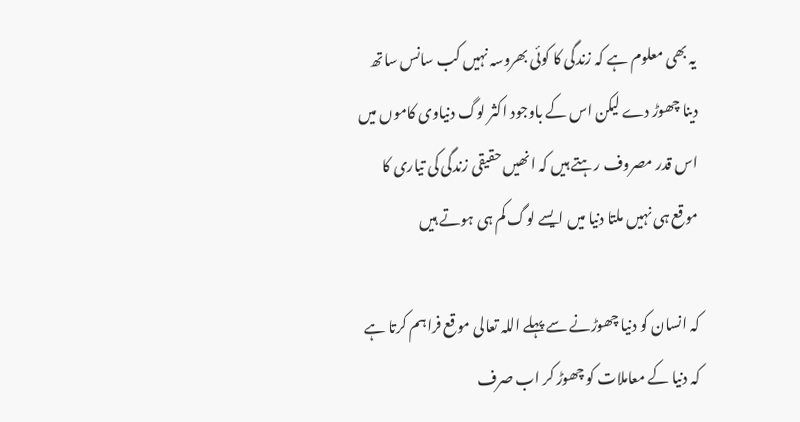یہ بھی معلوم ہے کہ زندگی کا کوئی بھروسہ نہیں کب سانس ساتھ دینا چھوڑ دے لیکن اس کے باوجود اکثر لوگ دنیاوی کاموں میں اس قدر مصروف رہتے ہیں کہ انھیں حقیقی زندگی کی تیاری کا موقع ہی نہیں ملتا دنیا میں ایسے لوگ کم ہی ہوتے ہیں

کہ انسان کو دنیا چھوڑنے سے پہلے اللہ تعالی موقع فراہم کرتا ہے کہ دنیا کے معاملات کو چھوڑ کر اب صرف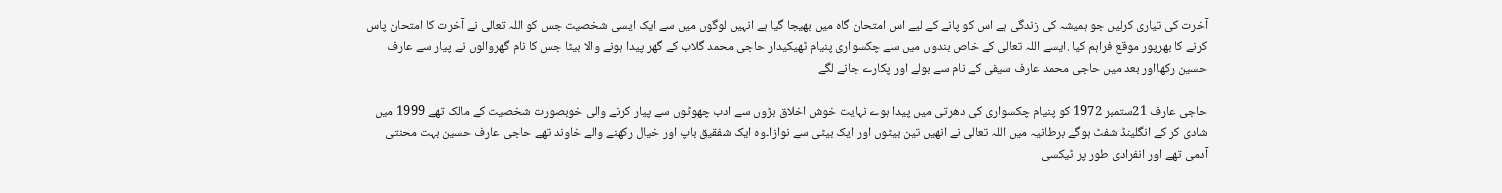آخرت کی تیاری کرلیں جو ہمیشہ کی زندگی ہے اس کو پانے کے لیے اس امتحان گاہ میں بھیجا گیا ہے انہیں لوگوں میں سے ایک ایسی شخصیت جس کو اللہ تعالی نے آخرت کا امتحان پاس کرنے کا بھرپور موقع فراہم کیا .ایسے اللہ تعالی کے خاص بندوں میں سے چکسواری پنیام ٹھیکیدار حاجی محمد گلاب کے گھر پیدا ہونے والا بیٹا جس کا نام گھروالوں نے پیار سے عارف حسین رکھااور بعد میں حاجی محمد عارف سیفی کے نام سے بولے اور پکارے جانے لگے

حاجی عارف 21ستمبر 1972 کو پنیام چکسواری کی دھرتی میں پیدا ہوے نہایت خوش اخلاق بڑوں سے ادب چھوٹوں سے پیار کرنے والی خوبصورت شخصیت کے مالک تھے 1999 میں شادی کر کے انگلینڈ شفٹ ہوگے برطانیہ میں اللہ تعالی نے انھیں تین بیٹوں اور ایک بیٹی سے نوازا۔وہ ایک شفقیق باپ اور خیال رکھنے والے خاوند تھے حاجی عارف حسین بہت محنتی آدمی تھے اور انفرادی طور پر ٹیکسی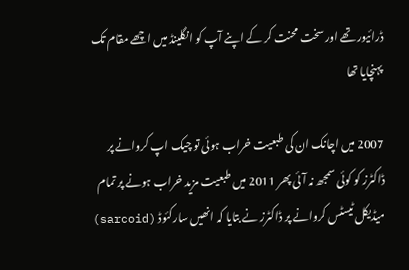ڈرائیور تھے اور سخت محنت کر کے اپنے آپ کو انگلینڈ میں اچھے مقام تک پہنچایا تھا

2007 میں اچانک ان کی طبعیت خراب ہوئی تو چیک اپ کروانے پر ڈاکٹرز کو کوئی سمجھ نہ آئی پھر 2011 میں طبعیت مزید خراب ہونے پر تمام میڈیکل ٹیسٹس کروانے پر ڈاکٹرز نے بتایا کہ انھیں سارکئوڈ (sarcoid)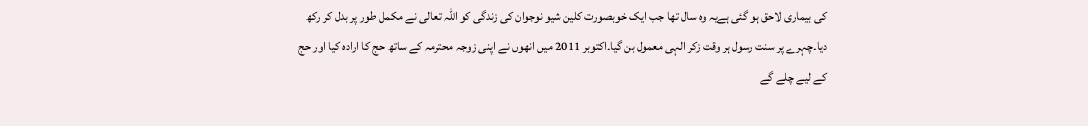کی بیماری لاحق ہو گئی ہےیہ وہ سال تھا جب ایک خوبصورت کلین شیو نوجوان کی زندگی کو اللہ تعالی نے مکمل طور پر بدل کر رکھ دیا۔چہرے پر سنت رسول ہر وقت زکر الہی معمول بن گیا۔اکتوبر 2011 میں انھوں نے اپنی زوجہ محترمہ کے ساتھ حج کا ارادہ کیا اور حج کے لیے چلے گے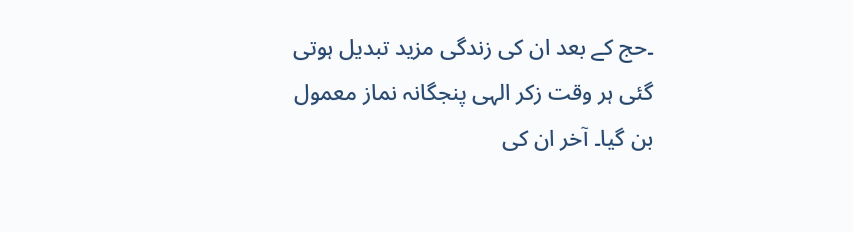۔حج کے بعد ان کی زندگی مزید تبدیل ہوتی گئی ہر وقت زکر الہی پنجگانہ نماز معمول بن گیا۔ آخر ان کی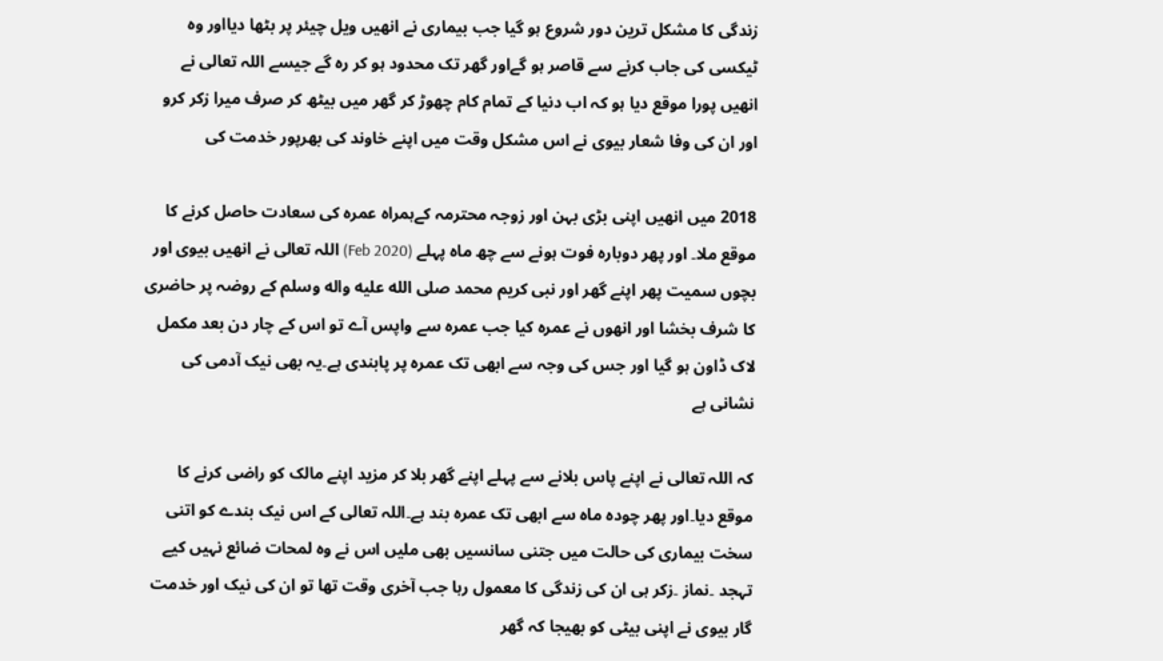زندگی کا مشکل ترین دور شروع ہو گیا جب بیماری نے انھیں ویل چیئر پر بٹھا دیااور وہ ٹیکسی کی جاب کرنے سے قاصر ہو گےاور گھر تک محدود ہو کر رہ گے جیسے اللہ تعالی نے انھیں پورا موقع دیا ہو کہ اب دنیا کے تمام کام چھوڑ کر گھر میں بیٹھ کر صرف میرا زکر کرو اور ان کی وفا شعار بیوی نے اس مشکل وقت میں اپنے خاوند کی بھرپور خدمت کی

2018 میں انھیں اپنی بڑی بہن اور زوجہ محترمہ کےہمراہ عمرہ کی سعادت حاصل کرنے کا موقع ملا۔ اور پھر دوبارہ فوت ہونے سے چھ ماہ پہلے (Feb 2020) اللہ تعالی نے انھیں بیوی اور بچوں سمیت پھر اپنے گھر اور نبی کریم محمد صلى الله عليه واله وسلم کے روضہ پر حاضری کا شرف بخشا اور انھوں نے عمرہ کیا جب عمرہ سے واپس آے تو اس کے چار دن بعد مکمل لاک ڈاون ہو گیا اور جس کی وجہ سے ابھی تک عمرہ پر پابندی ہے۔یہ بھی نیک آدمی کی نشانی ہے

کہ اللہ تعالی نے اپنے پاس بلانے سے پہلے اپنے گھر بلا کر مزید اپنے مالک کو راضی کرنے کا موقع دیا۔اور پھر چودہ ماہ سے ابھی تک عمرہ بند ہے۔اللہ تعالی کے اس نیک بندے کو اتنی سخت بیماری کی حالت میں جتنی سانسیں بھی ملیں اس نے وہ لمحات ضائع نہیں کیے تہجد ۔نماز ۔زکر ہی ان کی زندگی کا معمول رہا جب آخری وقت تھا تو ان کی نیک اور خدمت گار بیوی نے اپنی بیٹی کو بھیجا کہ گھر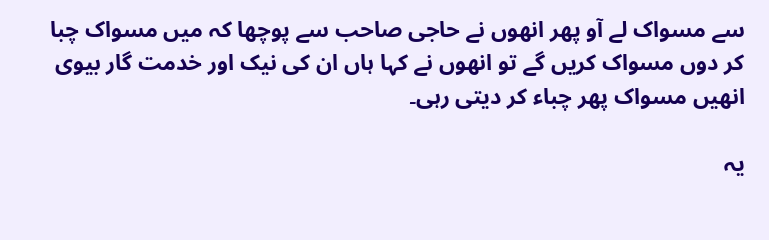سے مسواک لے آو پھر انھوں نے حاجی صاحب سے پوچھا کہ میں مسواک چبا کر دوں مسواک کریں گے تو انھوں نے کہا ہاں ان کی نیک اور خدمت گار بیوی انھیں مسواک پھر چباء کر دیتی رہی۔

یہ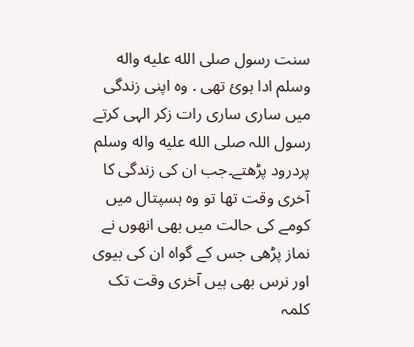سنت رسول صلى الله عليه واله وسلم ادا ہوئ تھی . وہ اپنی زندگی میں ساری ساری رات زکر الہی کرتے رسول اللہ صلى الله عليه واله وسلم پردرود پڑھتے۔جب ان کی زندگی کا آخری وقت تھا تو وہ ہسپتال میں کومے کی حالت میں بھی انھوں نے نماز پڑھی جس کے گواہ ان کی بیوی اور نرس بھی ہیں آخری وقت تک کلمہ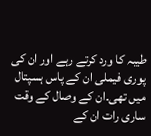طیبہ کا ورد کرتے رہے اور ان کی پوری فیملی ان کے پاس ہسپتال میں تھی۔ان کے وصال کے وقت ساری رات ان کے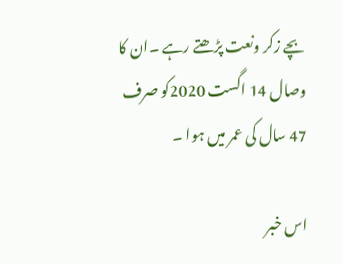بچے زکر ونعت پڑھتے رہے ۔ان کا وصال 14 اگست 2020کو صرف 47 سال کی عمر میں ہوا ۔

اس خبر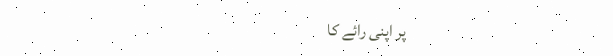پر اپنی رائے کا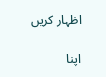اظہار کریں

اپنا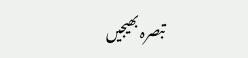تبصرہ بھیجیں